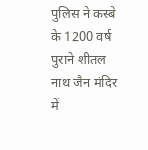पुलिस ने कस्बे के 1200 वर्ष पुराने शीतल नाथ जैन मंदिर में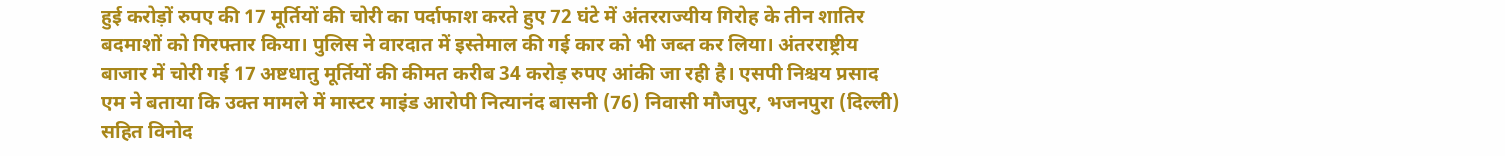हुई करोड़ों रुपए की 17 मूर्तियों की चोरी का पर्दाफाश करते हुए 72 घंटे में अंतरराज्यीय गिरोह के तीन शातिर बदमाशों को गिरफ्तार किया। पुलिस ने वारदात में इस्तेमाल की गई कार को भी जब्त कर लिया। अंतरराष्ट्रीय बाजार में चोरी गई 17 अष्टधातु मूर्तियों की कीमत करीब 34 करोड़ रुपए आंकी जा रही है। एसपी निश्चय प्रसाद एम ने बताया कि उक्त मामले में मास्टर माइंड आरोपी नित्यानंद बासनी (76) निवासी मौजपुर, भजनपुरा (दिल्ली) सहित विनोद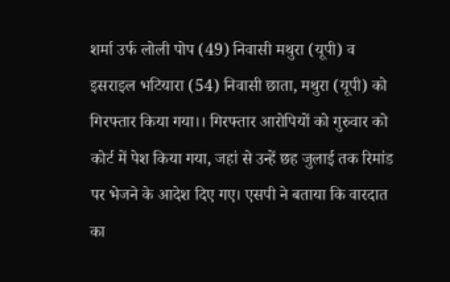शर्मा उर्फ लोली पोप (49) निवासी मथुरा (यूपी) व इसराइल भटियारा (54) निवासी छाता, मथुरा (यूपी) को गिरफ्तार किया गया।। गिरफ्तार आरोपियों को गुरुवार को कोर्ट में पेश किया गया, जहां से उन्हें छह जुलाई तक रिमांड पर भेजने के आदेश दिए गए। एसपी ने बताया कि वारदात का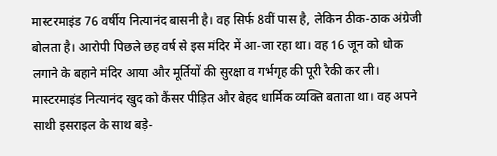मास्टरमाइंड 76 वर्षीय नित्यानंद बासनी है। वह सिर्फ 8वीं पास है, लेकिन ठीक-ठाक अंग्रेजी बोलता है। आरोपी पिछले छह वर्ष से इस मंदिर में आ-जा रहा था। वह 16 जून को धोक लगाने के बहाने मंदिर आया और मूर्तियों की सुरक्षा व गर्भगृह की पूरी रैकी कर ली। मास्टरमाइंड नित्यानंद खुद को कैंसर पीड़ित और बेहद धार्मिक व्यक्ति बताता था। वह अपने साथी इसराइल के साथ बड़े-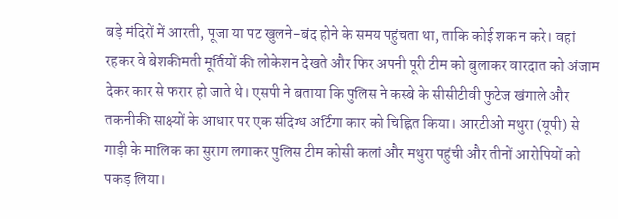बड़े मंदिरों में आरती, पूजा या पट खुलने-बंद होने के समय पहुंचता था, ताकि कोई शक न करे। वहां रहकर वे बेशकीमती मूर्तियों की लोकेशन देखते और फिर अपनी पूरी टीम को बुलाकर वारदात को अंजाम देकर कार से फरार हो जाते थे। एसपी ने बताया कि पुलिस ने कस्बे के सीसीटीवी फुटेज खंगाले और तकनीकी साक्ष्यों के आधार पर एक संदिग्ध अर्टिगा कार को चिह्नित किया। आरटीओ मथुरा (यूपी) से गाड़ी के मालिक का सुराग लगाकर पुलिस टीम कोसी कलां और मथुरा पहुंची और तीनों आरोपियों को पकड़ लिया।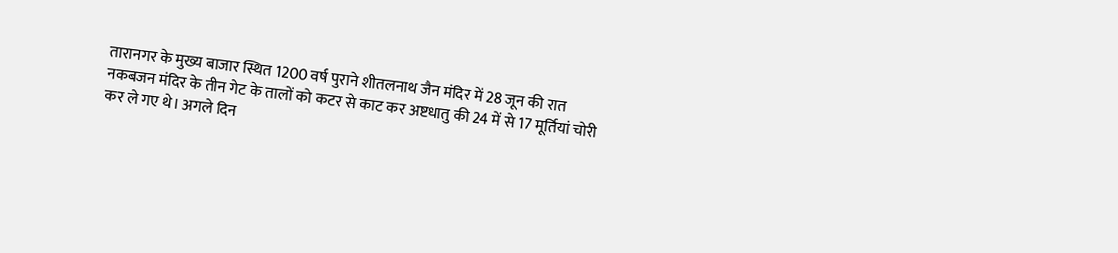तारानगर के मुख्य बाजार स्थित 1200 वर्ष पुराने शीतलनाथ जैन मंदिर में 28 जून की रात नकबजन मंदिर के तीन गेट के तालों को कटर से काट कर अष्टधातु की 24 में से 17 मूर्तियां चोरी कर ले गए थे। अगले दिन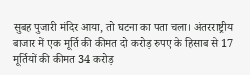सुबह पुजारी मंदिर आया, तो घटना का पता चला। अंतरराष्ट्रीय बाजार में एक मूर्ति की कीमत दो करोड़ रुपए के हिसाब से 17 मूर्तियों की कीमत 34 करोड़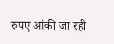रुपए आंकी जा रही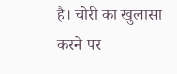है। चोरी का खुलासा करने पर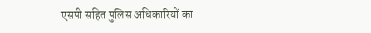एसपी सहित पुलिस अधिकारियों का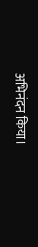अभिनंदन किया।